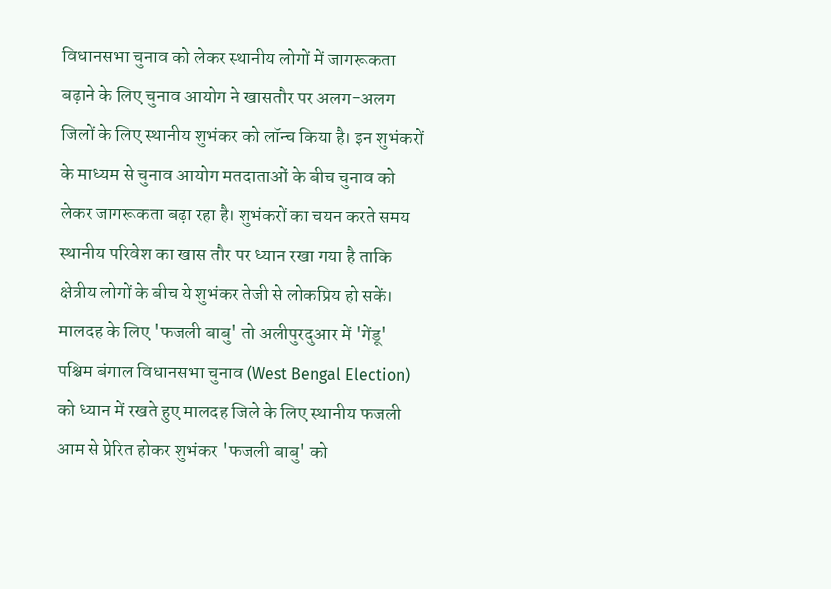विधानसभा चुनाव को लेकर स्थानीय लोगों में जागरूकता बढ़ाने के लिए चुनाव आयोग ने खासतौर पर अलग-अलग जिलों के लिए स्थानीय शुभंकर को लॉन्च किया है। इन शुभंकरों के माध्यम से चुनाव आयोग मतदाताओं के बीच चुनाव को लेकर जागरूकता बढ़ा रहा है। शुभंकरों का चयन करते समय स्थानीय परिवेश का खास तौर पर ध्यान रखा गया है ताकि क्षेत्रीय लोगों के बीच ये शुभंकर तेजी से लोकप्रिय हो सकें।
मालदह के लिए 'फजली बाबु' तो अलीपुरदुआर में 'गेंडू'
पश्चिम बंगाल विधानसभा चुनाव (West Bengal Election) को ध्यान में रखते हुए मालदह जिले के लिए स्थानीय फजली आम से प्रेरित होकर शुभंकर 'फजली बाबु' को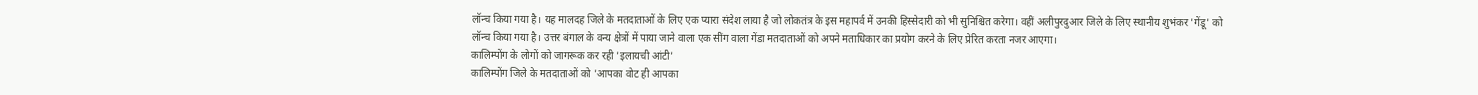लॉन्च किया गया है। यह मालदह जिले के मतदाताओं के लिए एक प्यारा संदेश लाया है जो लोकतंत्र के इस महापर्व में उनकी हिस्सेदारी को भी सुनिश्चित करेगा। वहीं अलीपुरदुआर जिले के लिए स्थानीय शुभंकर 'गेंडू' को लॉन्च किया गया है। उत्तर बंगाल के वन्य क्षेत्रों में पाया जाने वाला एक सींग वाला गेंडा मतदाताओं को अपने मताधिकार का प्रयोग करने के लिए प्रेरित करता नजर आएगा।
कालिम्पोंग के लोगों को जागरूक कर रही 'इलायची आंटी'
कालिम्पोंग जिले के मतदाताओं को 'आपका वोट ही आपका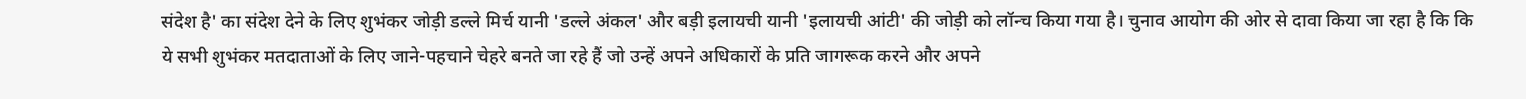संदेश है' का संदेश देने के लिए शुभंकर जोड़ी डल्ले मिर्च यानी 'डल्ले अंकल' और बड़ी इलायची यानी 'इलायची आंटी' की जोड़ी को लॉन्च किया गया है। चुनाव आयोग की ओर से दावा किया जा रहा है कि कि ये सभी शुभंकर मतदाताओं के लिए जाने-पहचाने चेहरे बनते जा रहे हैं जो उन्हें अपने अधिकारों के प्रति जागरूक करने और अपने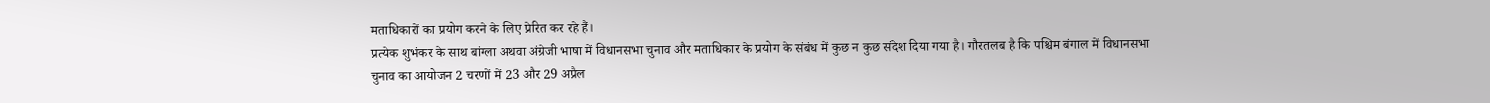मताधिकारों का प्रयोग करने के लिए प्रेरित कर रहे हैं।
प्रत्येक शुभंकर के साथ बांग्ला अथवा अंग्रेजी भाषा में विधानसभा चुनाव और मताधिकार के प्रयोग के संबंध में कुछ न कुछ संदेश दिया गया है। गौरतलब है कि पश्चिम बंगाल में विधानसभा चुनाव का आयोजन 2 चरणों में 23 और 29 अप्रैल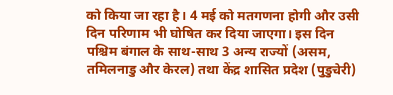को किया जा रहा है। 4 मई को मतगणना होगी और उसी दिन परिणाम भी घोषित कर दिया जाएगा। इस दिन पश्चिम बंगाल के साथ-साथ 3 अन्य राज्यों (असम, तमिलनाडु और केरल) तथा केंद्र शासित प्रदेश (पुडुचेरी)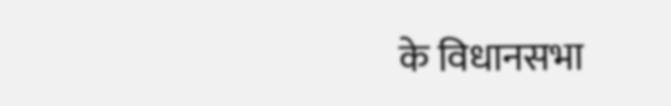के विधानसभा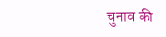चुनाव की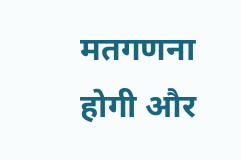मतगणना होगी और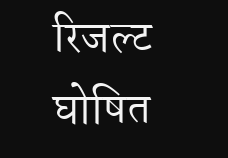रिजल्ट घोषित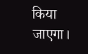किया जाएगा।